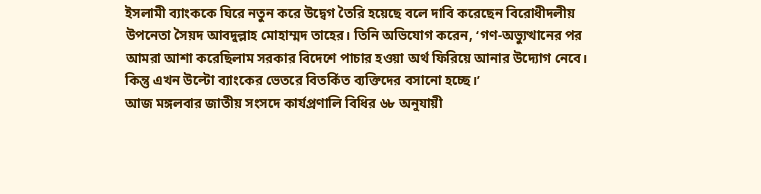ইসলামী ব্যাংককে ঘিরে নতুন করে উদ্বেগ তৈরি হয়েছে বলে দাবি করেছেন বিরোধীদলীয় উপনেতা সৈয়দ আবদুল্লাহ মোহাম্মদ তাহের। তিনি অভিযোগ করেন, ‘গণ-অভ্যুত্থানের পর আমরা আশা করেছিলাম সরকার বিদেশে পাচার হওয়া অর্থ ফিরিয়ে আনার উদ্যোগ নেবে। কিন্তু এখন উল্টো ব্যাংকের ভেতরে বিতর্কিত ব্যক্তিদের বসানো হচ্ছে।’
আজ মঙ্গলবার জাতীয় সংসদে কার্যপ্রণালি বিধির ৬৮ অনুযায়ী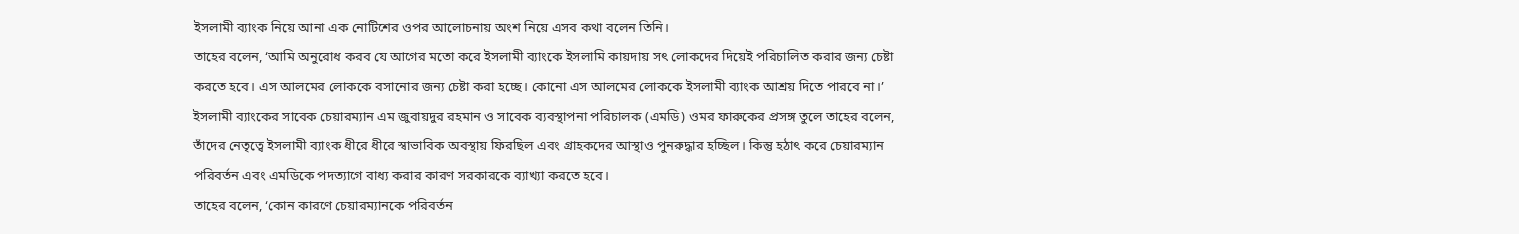ইসলামী ব্যাংক নিয়ে আনা এক নোটিশের ওপর আলোচনায় অংশ নিয়ে এসব কথা বলেন তিনি।
তাহের বলেন, ‘আমি অনুরোধ করব যে আগের মতো করে ইসলামী ব্যাংকে ইসলামি কায়দায় সৎ লোকদের দিয়েই পরিচালিত করার জন্য চেষ্টা করতে হবে। এস আলমের লোককে বসানোর জন্য চেষ্টা করা হচ্ছে। কোনো এস আলমের লোককে ইসলামী ব্যাংক আশ্রয় দিতে পারবে না।’
ইসলামী ব্যাংকের সাবেক চেয়ারম্যান এম জুবায়দুর রহমান ও সাবেক ব্যবস্থাপনা পরিচালক (এমডি) ওমর ফারুকের প্রসঙ্গ তুলে তাহের বলেন, তাঁদের নেতৃত্বে ইসলামী ব্যাংক ধীরে ধীরে স্বাভাবিক অবস্থায় ফিরছিল এবং গ্রাহকদের আস্থাও পুনরুদ্ধার হচ্ছিল। কিন্তু হঠাৎ করে চেয়ারম্যান পরিবর্তন এবং এমডিকে পদত্যাগে বাধ্য করার কারণ সরকারকে ব্যাখ্যা করতে হবে।
তাহের বলেন, ‘কোন কারণে চেয়ারম্যানকে পরিবর্তন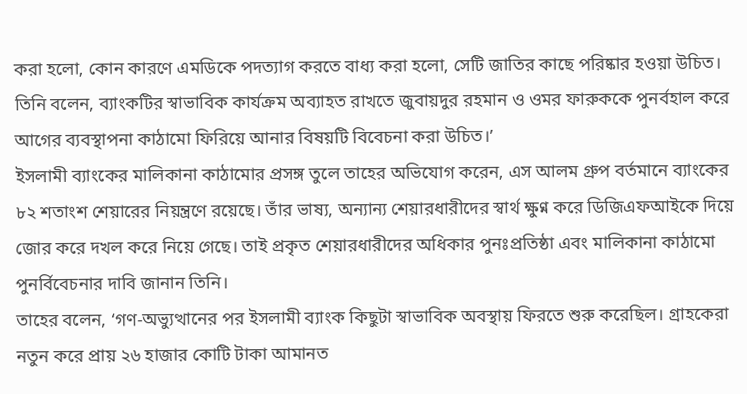করা হলো, কোন কারণে এমডিকে পদত্যাগ করতে বাধ্য করা হলো, সেটি জাতির কাছে পরিষ্কার হওয়া উচিত। তিনি বলেন, ব্যাংকটির স্বাভাবিক কার্যক্রম অব্যাহত রাখতে জুবায়দুর রহমান ও ওমর ফারুককে পুনর্বহাল করে আগের ব্যবস্থাপনা কাঠামো ফিরিয়ে আনার বিষয়টি বিবেচনা করা উচিত।’
ইসলামী ব্যাংকের মালিকানা কাঠামোর প্রসঙ্গ তুলে তাহের অভিযোগ করেন, এস আলম গ্রুপ বর্তমানে ব্যাংকের ৮২ শতাংশ শেয়ারের নিয়ন্ত্রণে রয়েছে। তাঁর ভাষ্য, অন্যান্য শেয়ারধারীদের স্বার্থ ক্ষুণ্ন করে ডিজিএফআইকে দিয়ে জোর করে দখল করে নিয়ে গেছে। তাই প্রকৃত শেয়ারধারীদের অধিকার পুনঃপ্রতিষ্ঠা এবং মালিকানা কাঠামো পুনর্বিবেচনার দাবি জানান তিনি।
তাহের বলেন, ‘গণ-অভ্যুত্থানের পর ইসলামী ব্যাংক কিছুটা স্বাভাবিক অবস্থায় ফিরতে শুরু করেছিল। গ্রাহকেরা নতুন করে প্রায় ২৬ হাজার কোটি টাকা আমানত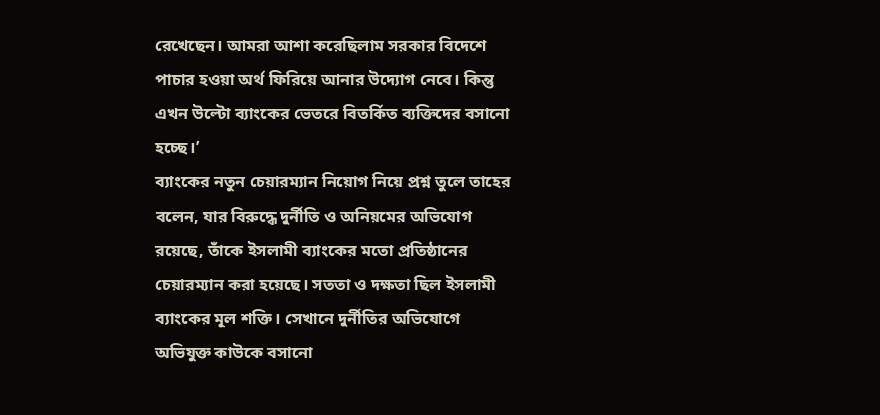রেখেছেন। আমরা আশা করেছিলাম সরকার বিদেশে পাচার হওয়া অর্থ ফিরিয়ে আনার উদ্যোগ নেবে। কিন্তু এখন উল্টো ব্যাংকের ভেতরে বিতর্কিত ব্যক্তিদের বসানো হচ্ছে।’
ব্যাংকের নতুন চেয়ারম্যান নিয়োগ নিয়ে প্রশ্ন তুলে তাহের বলেন, যার বিরুদ্ধে দুর্নীতি ও অনিয়মের অভিযোগ রয়েছে, তাঁকে ইসলামী ব্যাংকের মতো প্রতিষ্ঠানের চেয়ারম্যান করা হয়েছে। সততা ও দক্ষতা ছিল ইসলামী ব্যাংকের মূল শক্তি। সেখানে দুর্নীতির অভিযোগে অভিযুক্ত কাউকে বসানো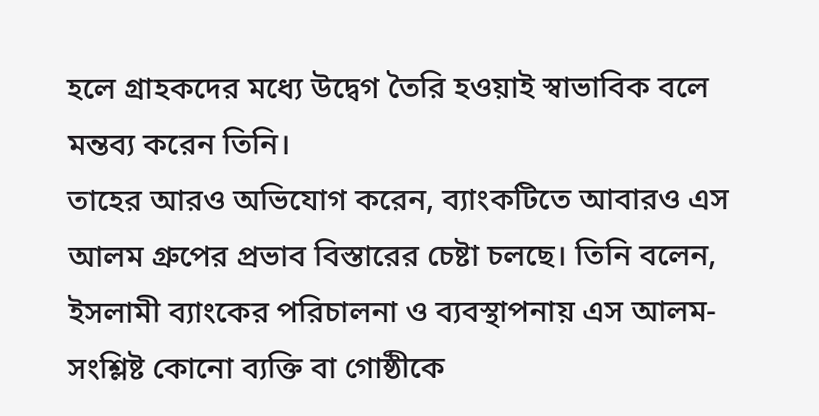হলে গ্রাহকদের মধ্যে উদ্বেগ তৈরি হওয়াই স্বাভাবিক বলে মন্তব্য করেন তিনি।
তাহের আরও অভিযোগ করেন, ব্যাংকটিতে আবারও এস আলম গ্রুপের প্রভাব বিস্তারের চেষ্টা চলছে। তিনি বলেন, ইসলামী ব্যাংকের পরিচালনা ও ব্যবস্থাপনায় এস আলম-সংশ্লিষ্ট কোনো ব্যক্তি বা গোষ্ঠীকে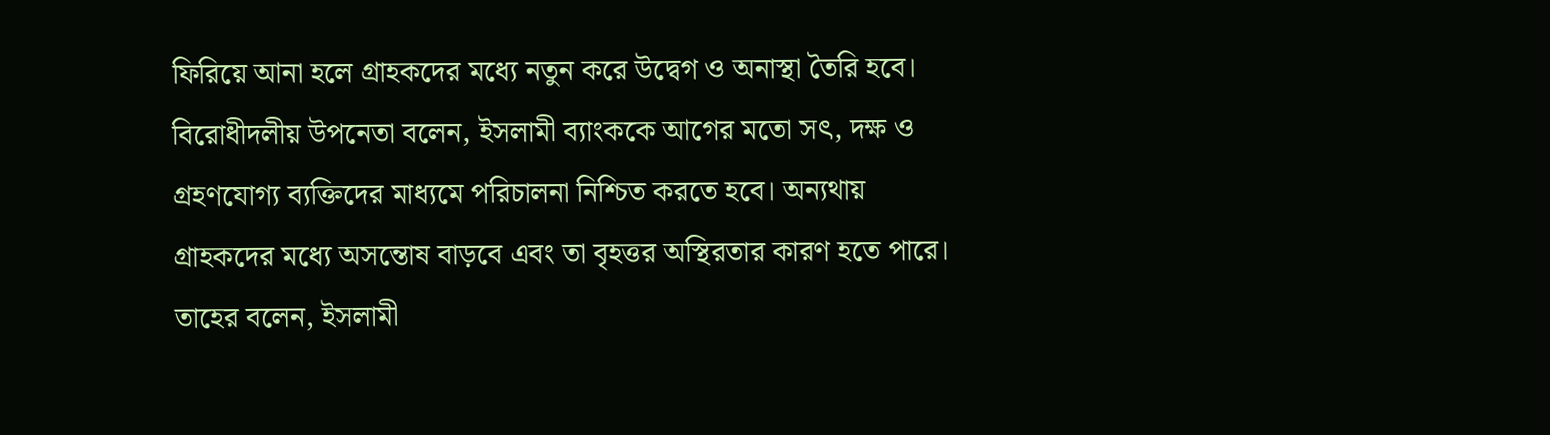ফিরিয়ে আনা হলে গ্রাহকদের মধ্যে নতুন করে উদ্বেগ ও অনাস্থা তৈরি হবে।
বিরোধীদলীয় উপনেতা বলেন, ইসলামী ব্যাংককে আগের মতো সৎ, দক্ষ ও গ্রহণযোগ্য ব্যক্তিদের মাধ্যমে পরিচালনা নিশ্চিত করতে হবে। অন্যথায় গ্রাহকদের মধ্যে অসন্তোষ বাড়বে এবং তা বৃহত্তর অস্থিরতার কারণ হতে পারে।
তাহের বলেন, ইসলামী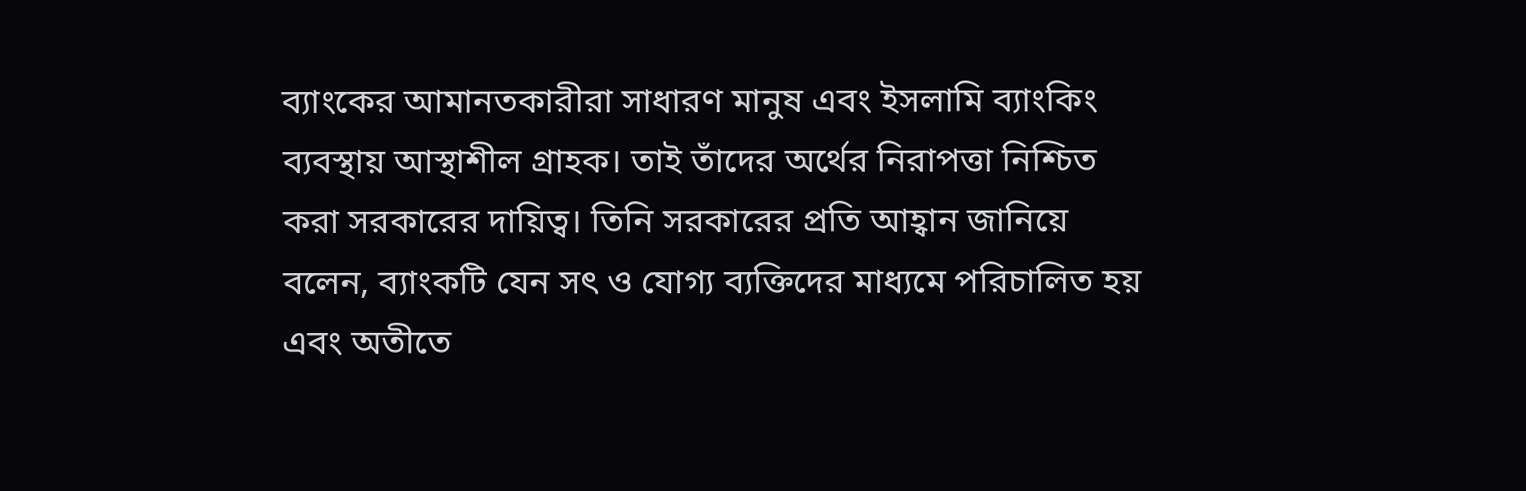ব্যাংকের আমানতকারীরা সাধারণ মানুষ এবং ইসলামি ব্যাংকিং ব্যবস্থায় আস্থাশীল গ্রাহক। তাই তাঁদের অর্থের নিরাপত্তা নিশ্চিত করা সরকারের দায়িত্ব। তিনি সরকারের প্রতি আহ্বান জানিয়ে বলেন, ব্যাংকটি যেন সৎ ও যোগ্য ব্যক্তিদের মাধ্যমে পরিচালিত হয় এবং অতীতে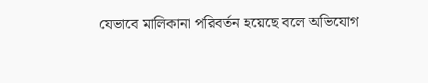যেভাবে মালিকানা পরিবর্তন হয়েছে বলে অভিযোগ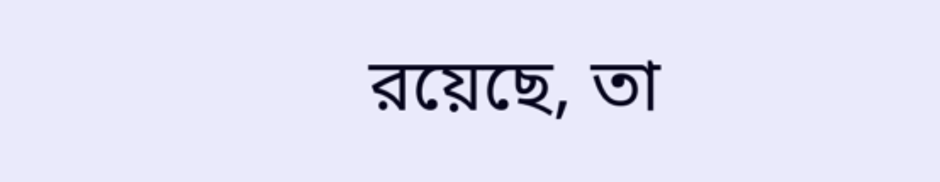রয়েছে, তা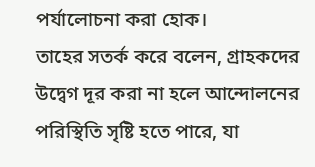পর্যালোচনা করা হোক।
তাহের সতর্ক করে বলেন, গ্রাহকদের উদ্বেগ দূর করা না হলে আন্দোলনের পরিস্থিতি সৃষ্টি হতে পারে, যা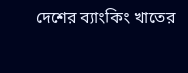দেশের ব্যাংকিং খাতের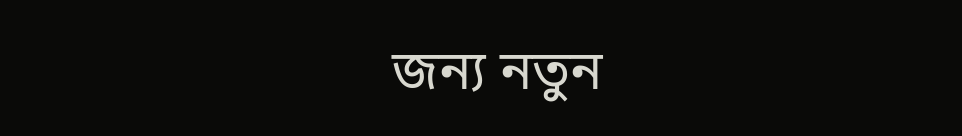জন্য নতুন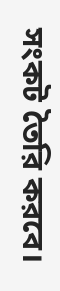সংকট তৈরি করবে।